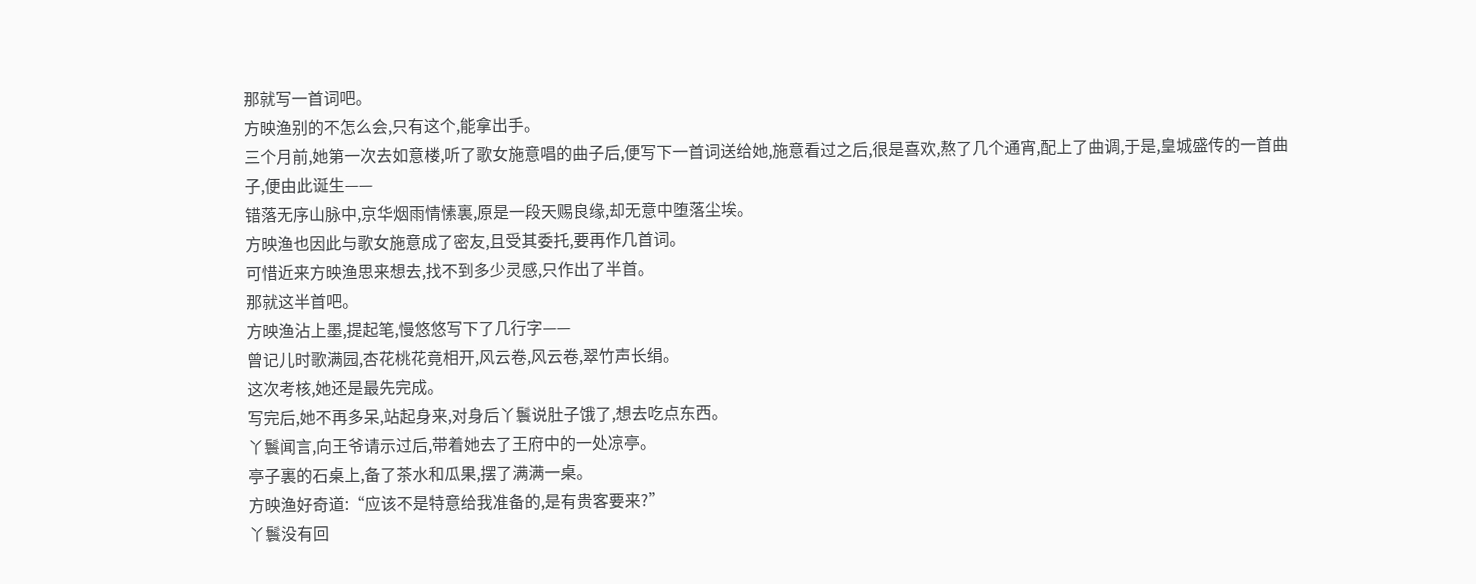那就写一首词吧。
方映渔别的不怎么会,只有这个,能拿出手。
三个月前,她第一次去如意楼,听了歌女施意唱的曲子后,便写下一首词送给她,施意看过之后,很是喜欢,熬了几个通宵,配上了曲调,于是,皇城盛传的一首曲子,便由此诞生——
错落无序山脉中,京华烟雨情愫裏,原是一段天赐良缘,却无意中堕落尘埃。
方映渔也因此与歌女施意成了密友,且受其委托,要再作几首词。
可惜近来方映渔思来想去,找不到多少灵感,只作出了半首。
那就这半首吧。
方映渔沾上墨,提起笔,慢悠悠写下了几行字——
曾记儿时歌满园,杏花桃花竟相开,风云卷,风云卷,翠竹声长绢。
这次考核,她还是最先完成。
写完后,她不再多呆,站起身来,对身后丫鬟说肚子饿了,想去吃点东西。
丫鬟闻言,向王爷请示过后,带着她去了王府中的一处凉亭。
亭子裏的石桌上,备了茶水和瓜果,摆了满满一桌。
方映渔好奇道:“应该不是特意给我准备的,是有贵客要来?”
丫鬟没有回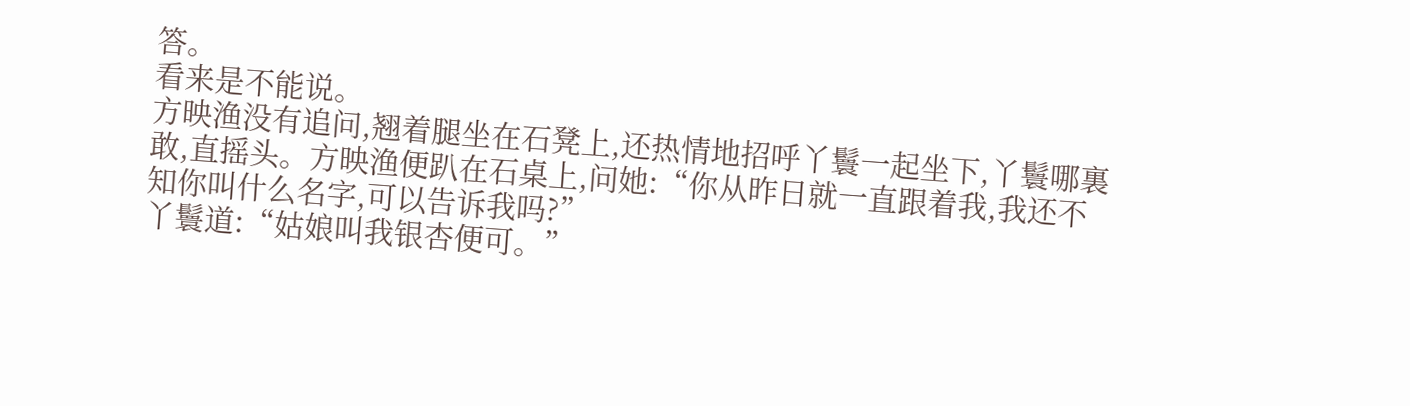答。
看来是不能说。
方映渔没有追问,翘着腿坐在石凳上,还热情地招呼丫鬟一起坐下,丫鬟哪裏敢,直摇头。方映渔便趴在石桌上,问她:“你从昨日就一直跟着我,我还不知你叫什么名字,可以告诉我吗?”
丫鬟道:“姑娘叫我银杏便可。”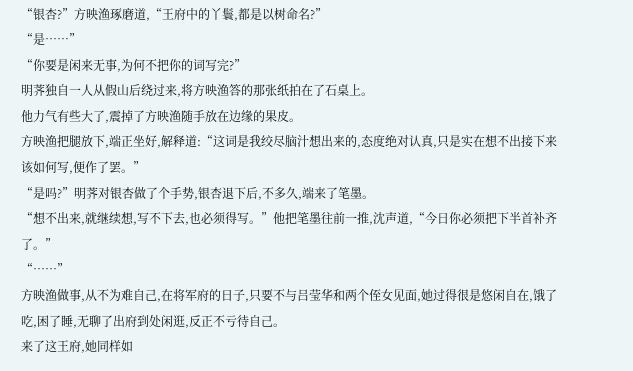“银杏?”方映渔琢磨道,“王府中的丫鬟,都是以树命名?”
“是……”
“你要是闲来无事,为何不把你的词写完?”
明荠独自一人从假山后绕过来,将方映渔答的那张纸拍在了石桌上。
他力气有些大了,震掉了方映渔随手放在边缘的果皮。
方映渔把腿放下,端正坐好,解释道:“这词是我绞尽脑汁想出来的,态度绝对认真,只是实在想不出接下来该如何写,便作了罢。”
“是吗?”明荠对银杏做了个手势,银杏退下后,不多久,端来了笔墨。
“想不出来,就继续想,写不下去,也必须得写。”他把笔墨往前一推,沈声道,“今日你必须把下半首补齐了。”
“……”
方映渔做事,从不为难自己,在将军府的日子,只要不与吕莹华和两个侄女见面,她过得很是悠闲自在,饿了吃,困了睡,无聊了出府到处闲逛,反正不亏待自己。
来了这王府,她同样如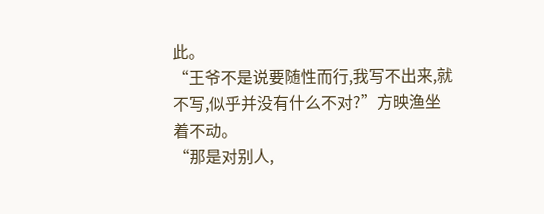此。
“王爷不是说要随性而行,我写不出来,就不写,似乎并没有什么不对?”方映渔坐着不动。
“那是对别人,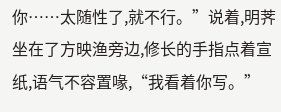你……太随性了,就不行。”说着,明荠坐在了方映渔旁边,修长的手指点着宣纸,语气不容置喙,“我看着你写。”